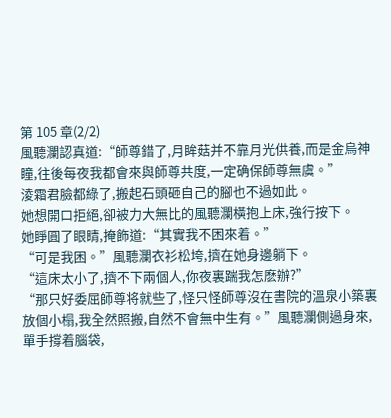第 105 章(2/2)
風聽瀾認真道:“師尊錯了,月眸菇并不靠月光供養,而是金烏神瞳,往後每夜我都會來與師尊共度,一定确保師尊無虞。”
淩霜君臉都綠了,搬起石頭砸自己的腳也不過如此。
她想開口拒絕,卻被力大無比的風聽瀾橫抱上床,強行按下。
她睜圓了眼睛,掩飾道:“其實我不困來着。”
“可是我困。”風聽瀾衣衫松垮,擠在她身邊躺下。
“這床太小了,擠不下兩個人,你夜裏踹我怎麽辦?”
“那只好委屈師尊将就些了,怪只怪師尊沒在書院的溫泉小築裏放個小榻,我全然照搬,自然不會無中生有。”風聽瀾側過身來,單手撐着腦袋,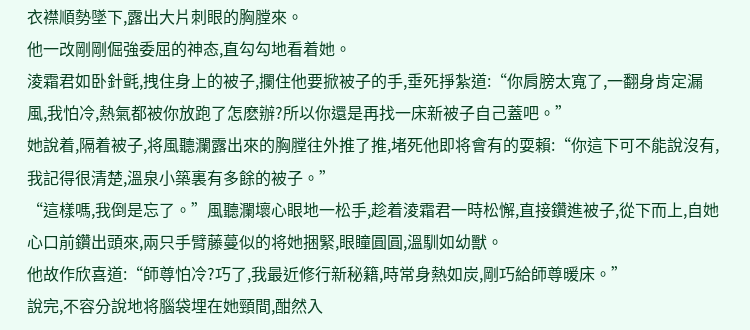衣襟順勢墜下,露出大片刺眼的胸膛來。
他一改剛剛倔強委屈的神态,直勾勾地看着她。
淩霜君如卧針氈,拽住身上的被子,攔住他要掀被子的手,垂死掙紮道:“你肩膀太寬了,一翻身肯定漏風,我怕冷,熱氣都被你放跑了怎麽辦?所以你還是再找一床新被子自己蓋吧。”
她說着,隔着被子,将風聽瀾露出來的胸膛往外推了推,堵死他即将會有的耍賴:“你這下可不能說沒有,我記得很清楚,溫泉小築裏有多餘的被子。”
“這樣嗎,我倒是忘了。”風聽瀾壞心眼地一松手,趁着淩霜君一時松懈,直接鑽進被子,從下而上,自她心口前鑽出頭來,兩只手臂藤蔓似的将她捆緊,眼瞳圓圓,溫馴如幼獸。
他故作欣喜道:“師尊怕冷?巧了,我最近修行新秘籍,時常身熱如炭,剛巧給師尊暖床。”
說完,不容分說地将腦袋埋在她頸間,酣然入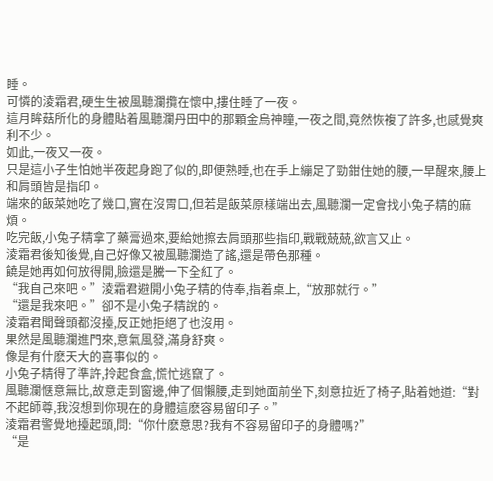睡。
可憐的淩霜君,硬生生被風聽瀾攬在懷中,摟住睡了一夜。
這月眸菇所化的身體貼着風聽瀾丹田中的那顆金烏神瞳,一夜之間,竟然恢複了許多,也感覺爽利不少。
如此,一夜又一夜。
只是這小子生怕她半夜起身跑了似的,即便熟睡,也在手上繃足了勁鉗住她的腰,一早醒來,腰上和肩頭皆是指印。
端來的飯菜她吃了幾口,實在沒胃口,但若是飯菜原樣端出去,風聽瀾一定會找小兔子精的麻煩。
吃完飯,小兔子精拿了藥膏過來,要給她擦去肩頭那些指印,戰戰兢兢,欲言又止。
淩霜君後知後覺,自己好像又被風聽瀾造了謠,還是帶色那種。
饒是她再如何放得開,臉還是騰一下全紅了。
“我自己來吧。”淩霜君避開小兔子精的侍奉,指着桌上,“放那就行。”
“還是我來吧。”卻不是小兔子精說的。
淩霜君聞聲頭都沒擡,反正她拒絕了也沒用。
果然是風聽瀾進門來,意氣風發,滿身舒爽。
像是有什麽天大的喜事似的。
小兔子精得了準許,拎起食盒,慌忙逃竄了。
風聽瀾惬意無比,故意走到窗邊,伸了個懶腰,走到她面前坐下,刻意拉近了椅子,貼着她道:“對不起師尊,我沒想到你現在的身體這麽容易留印子。”
淩霜君警覺地擡起頭,問:“你什麽意思?我有不容易留印子的身體嗎?”
“是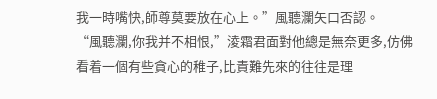我一時嘴快,師尊莫要放在心上。”風聽瀾矢口否認。
“風聽瀾,你我并不相恨,”淩霜君面對他總是無奈更多,仿佛看着一個有些貪心的稚子,比責難先來的往往是理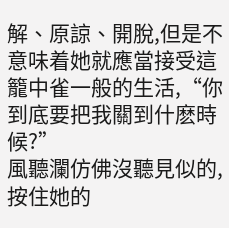解、原諒、開脫,但是不意味着她就應當接受這籠中雀一般的生活,“你到底要把我關到什麽時候?”
風聽瀾仿佛沒聽見似的,按住她的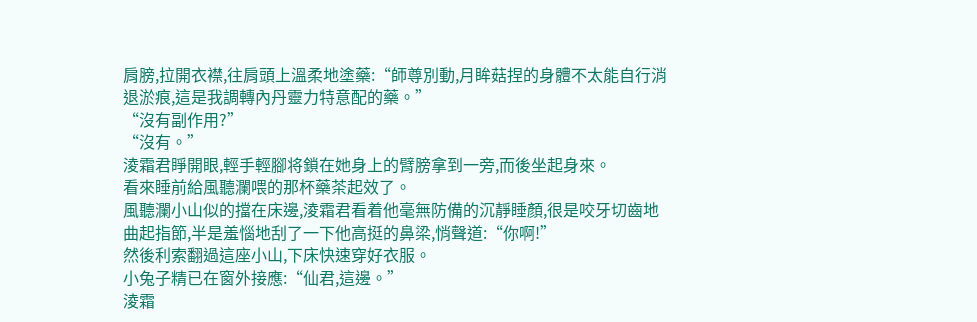肩膀,拉開衣襟,往肩頭上溫柔地塗藥:“師尊別動,月眸菇捏的身體不太能自行消退淤痕,這是我調轉內丹靈力特意配的藥。”
“沒有副作用?”
“沒有。”
淩霜君睜開眼,輕手輕腳将鎖在她身上的臂膀拿到一旁,而後坐起身來。
看來睡前給風聽瀾喂的那杯藥茶起效了。
風聽瀾小山似的擋在床邊,淩霜君看着他毫無防備的沉靜睡顏,很是咬牙切齒地曲起指節,半是羞惱地刮了一下他高挺的鼻梁,悄聲道:“你啊!”
然後利索翻過這座小山,下床快速穿好衣服。
小兔子精已在窗外接應:“仙君,這邊。”
淩霜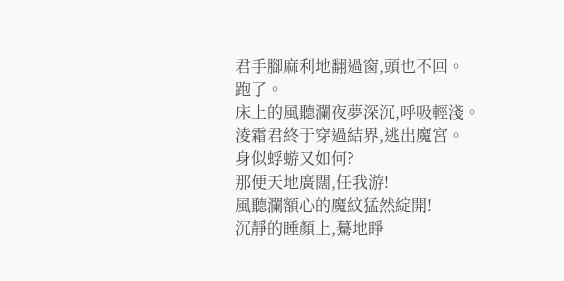君手腳麻利地翻過窗,頭也不回。
跑了。
床上的風聽瀾夜夢深沉,呼吸輕淺。
淩霜君終于穿過結界,逃出魔宮。
身似蜉蝣又如何?
那便天地廣闊,任我游!
風聽瀾額心的魔紋猛然綻開!
沉靜的睡顏上,驀地睜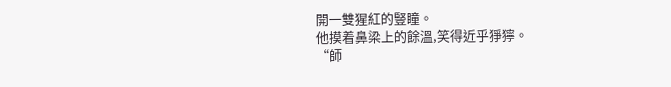開一雙猩紅的豎瞳。
他摸着鼻梁上的餘溫,笑得近乎猙獰。
“師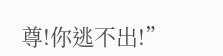尊!你逃不出!”